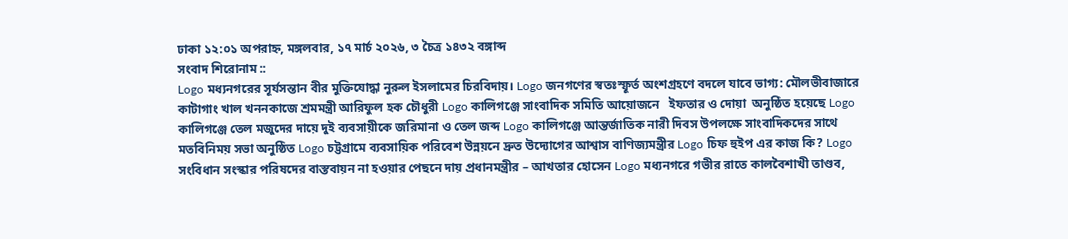ঢাকা ১২:০১ অপরাহ্ন, মঙ্গলবার, ১৭ মার্চ ২০২৬, ৩ চৈত্র ১৪৩২ বঙ্গাব্দ
সংবাদ শিরোনাম ::
Logo মধ্যনগরের সূর্যসন্তান বীর মুক্তিযোদ্ধা নুরুল ইসলামের চিরবিদায়। Logo জনগণের স্বতঃস্ফূর্ত অংশগ্রহণে বদলে যাবে ভাগ্য: মৌলভীবাজারে কাটাগাং খাল খননকাজে শ্রমমন্ত্রী আরিফুল হক চৌধুরী Logo কালিগঞ্জে সাংবাদিক সমিতি আয়োজনে   ইফতার ও দোয়া  অনুষ্ঠিত হয়েছে Logo কালিগঞ্জে তেল মজুদের দায়ে দুই ব্যবসায়ীকে জরিমানা ও তেল জব্দ Logo কালিগঞ্জে আন্তর্জাতিক নারী দিবস উপলক্ষে সাংবাদিকদের সাথে মতবিনিময় সভা অনুষ্ঠিত Logo চট্টগ্রামে ব্যবসায়িক পরিবেশ উন্নয়নে দ্রুত উদ্যোগের আশ্বাস বাণিজ্যমন্ত্রীর Logo চিফ হুইপ এর কাজ কি? Logo সংবিধান সংস্কার পরিষদের বাস্তবায়ন না হওয়ার পেছনে দায় প্রধানমন্ত্রীর – আখতার হোসেন Logo মধ্যনগরে গভীর রাতে কালবৈশাখী তাণ্ডব,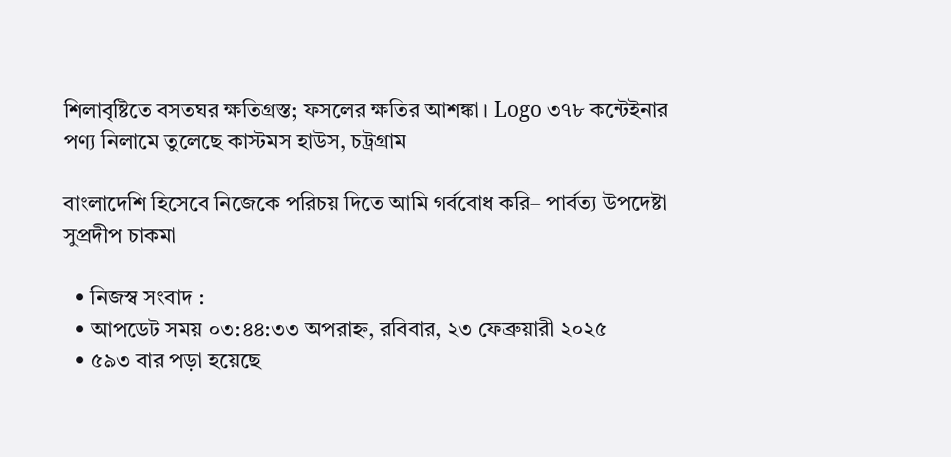শিলাবৃষ্টিতে বসতঘর ক্ষতিগ্রস্ত; ফসলের ক্ষতির আশঙ্কা। Logo ৩৭৮ কন্টেইনার পণ্য নিলামে তুলেছে কাস্টমস হাউস, চট্রগ্রাম

বাংলাদেশি হিসেবে নিজেকে পরিচয় দিতে আমি গর্ববোধ করি– পার্বত্য উপদেষ্টা সুপ্রদীপ চাকমা

  • নিজস্ব সংবাদ :
  • আপডেট সময় ০৩:৪৪:৩৩ অপরাহ্ন, রবিবার, ২৩ ফেব্রুয়ারী ২০২৫
  • ৫৯৩ বার পড়া হয়েছে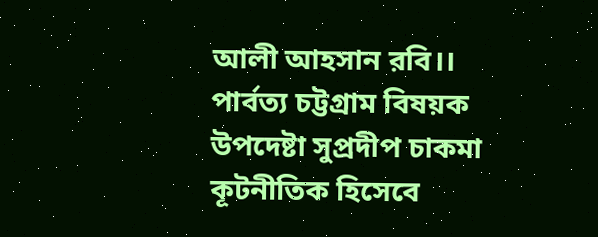আলী আহসান রবি।। পার্বত্য চট্টগ্রাম বিষয়ক উপদেষ্টা সুপ্রদীপ চাকমা কূটনীতিক হিসেবে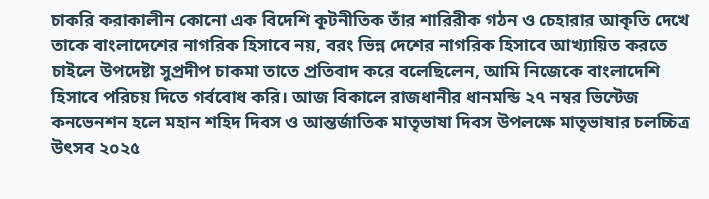চাকরি করাকালীন কোনো এক বিদেশি কূটনীতিক তাঁর শারিরীক গঠন ও চেহারার আকৃতি দেখে তাকে বাংলাদেশের নাগরিক হিসাবে নয়, বরং ভিন্ন দেশের নাগরিক হিসাবে আখ্যায়িত করতে চাইলে উপদেষ্টা সুপ্রদীপ চাকমা তাতে প্রতিবাদ করে বলেছিলেন, আমি নিজেকে বাংলাদেশি হিসাবে পরিচয় দিতে গর্ববোধ করি। আজ বিকালে রাজধানীর ধানমন্ডি ২৭ নম্বর ভিন্টেজ কনভেনশন হলে মহান শহিদ দিবস ও আন্তর্জাতিক মাতৃভাষা দিবস উপলক্ষে মাতৃভাষার চলচ্চিত্র উৎসব ২০২৫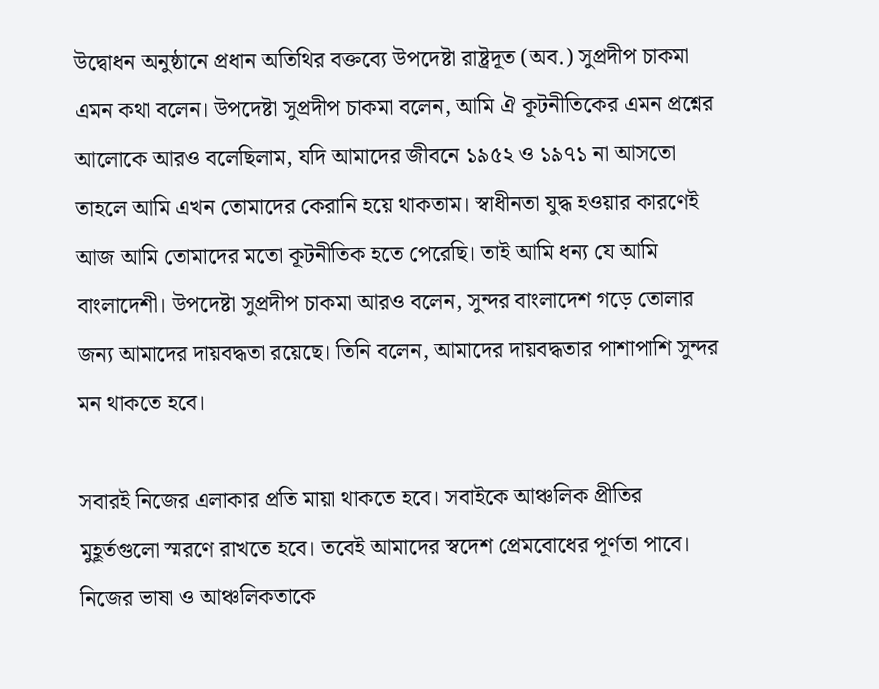উদ্বোধন অনুষ্ঠানে প্রধান অতিথির বক্তব্যে উপদেষ্টা রাষ্ট্রদূত (অব.) সুপ্রদীপ চাকমা এমন কথা বলেন। উপদেষ্টা সুপ্রদীপ চাকমা বলেন, আমি ঐ কূটনীতিকের এমন প্রশ্নের আলোকে আরও বলেছিলাম, যদি আমাদের জীবনে ১৯৫২ ও ১৯৭১ না আসতো তাহলে আমি এখন তোমাদের কেরানি হয়ে থাকতাম। স্বাধীনতা যুদ্ধ হওয়ার কারণেই আজ আমি তোমাদের মতো কূটনীতিক হতে পেরেছি। তাই আমি ধন্য যে আমি বাংলাদেশী। উপদেষ্টা সুপ্রদীপ চাকমা আরও বলেন, সুন্দর বাংলাদেশ গড়ে তোলার জন্য আমাদের দায়বদ্ধতা রয়েছে। তিনি বলেন, আমাদের দায়বদ্ধতার পাশাপাশি সুন্দর মন থাকতে হবে।

সবারই নিজের এলাকার প্রতি মায়া থাকতে হবে। সবাইকে আঞ্চলিক প্রীতির মুহূর্তগুলো স্মরণে রাখতে হবে। তবেই আমাদের স্বদেশ প্রেমবোধের পূর্ণতা পাবে। নিজের ভাষা ও আঞ্চলিকতাকে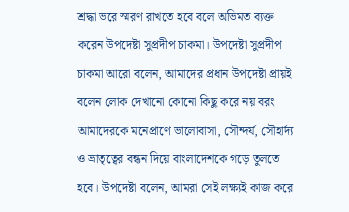শ্রদ্ধা ভরে স্মরণ রাখতে হবে বলে অভিমত ব্যক্ত করেন উপদেষ্টা সুপ্রদীপ চাকমা। উপদেষ্টা সুপ্রদীপ চাকমা আরো বলেন, আমাদের প্রধান উপদেষ্টা প্রায়ই বলেন লোক দেখানো কোনো কিছু করে নয় বরং আমাদেরকে মনেপ্রাণে ভালোবাসা, সৌন্দর্য, সৌহার্দ্য ও ভ্রাতৃত্বের বন্ধন দিয়ে বাংলাদেশকে গড়ে তুলতে হবে। উপদেষ্টা বলেন, আমরা সেই লক্ষ্যই কাজ করে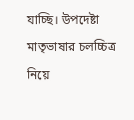যাচ্ছি। উপদেষ্টা মাতৃভাষার চলচ্চিত্র নিয়ে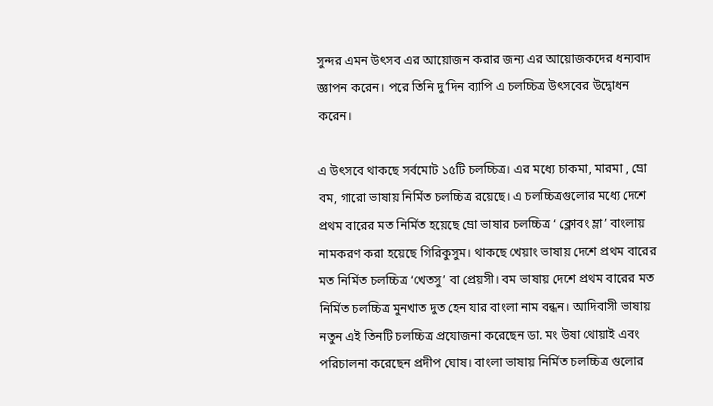সুন্দর এমন উৎসব এর আয়োজন করার জন্য এর আয়োজকদের ধন্যবাদ জ্ঞাপন করেন। পরে তিনি দু’দিন ব্যাপি এ চলচ্চিত্র উৎসবের উদ্বোধন করেন।

এ উৎসবে থাকছে সর্বমোট ১৫টি চলচ্চিত্র। এর মধ্যে চাকমা, মারমা , ম্রো বম, গারো ভাষায় নির্মিত চলচ্চিত্র রয়েছে। এ চলচ্চিত্রগুলোর মধ্যে দেশে প্রথম বারের মত নির্মিত হয়েছে ম্রো ভাষার চলচ্চিত্র ‘ ক্লোবং ম্লা’ বাংলায় নামকরণ করা হয়েছে গিরিকুসুম। থাকছে খেয়াং ভাষায় দেশে প্রথম বারের মত নির্মিত চলচ্চিত্র ‘খেতসু’ বা প্রেয়সী। বম ভাষায় দেশে প্রথম বারের মত নির্মিত চলচ্চিত্র মুনখাত দুত হেন যার বাংলা নাম বন্ধন। আদিবাসী ভাষায় নতুন এই তিনটি চলচ্চিত্র প্রযোজনা করেছেন ডা. মং উষা থোয়াই এবং পরিচালনা করেছেন প্রদীপ ঘোষ। বাংলা ভাষায় নির্মিত চলচ্চিত্র গুলোর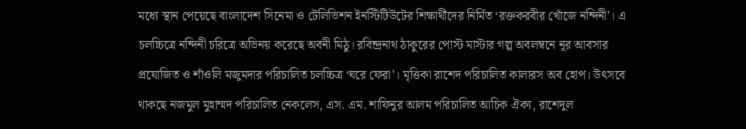মধ্যে স্থান পেয়েছে বাংলাদেশ সিনেমা ও টেলিভিশন ইনস্টিটিউটের শিক্ষার্থীদের নির্মিত ‘রক্তকরবীর খোঁজে নন্দিনী’। এ চলচ্চিত্রে নন্দিনী চরিত্রে অভিনয় করেছে অবনী মিঠু। রবিন্দ্রনাথ ঠাকুরের পোস্ট মাস্টার গল্প অবলম্বনে নূর আবসার প্রযোজিত ও শাঁওলি মজুমদার পরিচালিত চলচ্চিত্র ‘ঘরে ফেরা’। মৃত্তিকা রাশেদ পরিচালিত কালারস অব হোপ। উৎসবে থাকছে নজমুল মুহাম্মদ পরিচালিত নেকলেস, এস. এম. শাফিনুর আলম পরিচালিত আচিক ঐক্য, রাশেদুল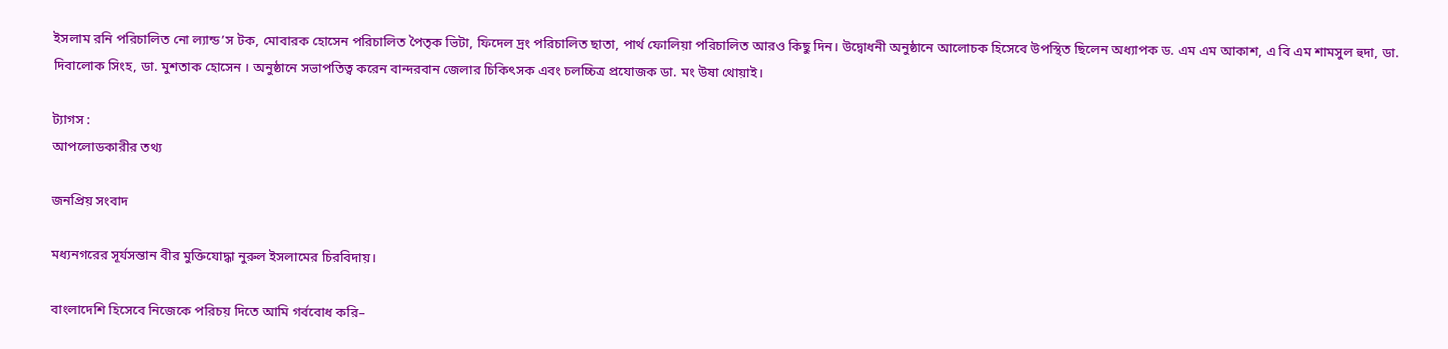ইসলাম রনি পরিচালিত নো ল্যান্ড’স টক, মোবারক হোসেন পরিচালিত পৈতৃক ভিটা, ফিদেল দ্রং পরিচালিত ছাতা, পার্থ ফোলিয়া পরিচালিত আরও কিছু দিন। উদ্বোধনী অনুষ্ঠানে আলোচক হিসেবে উপস্থিত ছিলেন অধ্যাপক ড. এম এম আকাশ, এ বি এম শামসুল হুদা, ডা. দিবালোক সিংহ, ডা. মুশতাক হোসেন । অনুষ্ঠানে সভাপতিত্ব করেন বান্দরবান জেলার চিকিৎসক এবং চলচ্চিত্র প্রযোজক ডা. মং উষা থোয়াই।

ট্যাগস :
আপলোডকারীর তথ্য

জনপ্রিয় সংবাদ

মধ্যনগরের সূর্যসন্তান বীর মুক্তিযোদ্ধা নুরুল ইসলামের চিরবিদায়।

বাংলাদেশি হিসেবে নিজেকে পরিচয় দিতে আমি গর্ববোধ করি–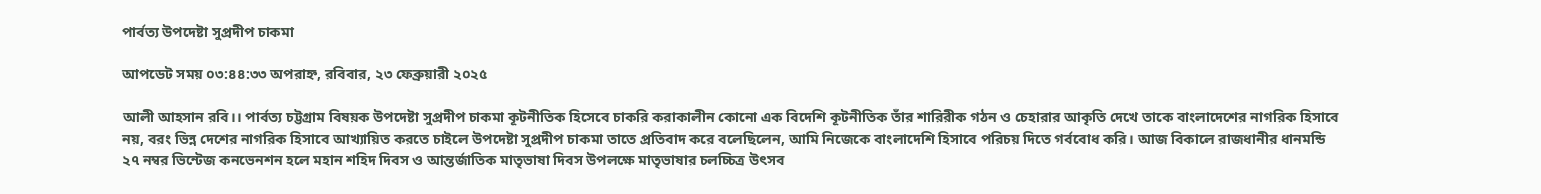পার্বত্য উপদেষ্টা সুপ্রদীপ চাকমা

আপডেট সময় ০৩:৪৪:৩৩ অপরাহ্ন, রবিবার, ২৩ ফেব্রুয়ারী ২০২৫

আলী আহসান রবি।। পার্বত্য চট্টগ্রাম বিষয়ক উপদেষ্টা সুপ্রদীপ চাকমা কূটনীতিক হিসেবে চাকরি করাকালীন কোনো এক বিদেশি কূটনীতিক তাঁর শারিরীক গঠন ও চেহারার আকৃতি দেখে তাকে বাংলাদেশের নাগরিক হিসাবে নয়, বরং ভিন্ন দেশের নাগরিক হিসাবে আখ্যায়িত করতে চাইলে উপদেষ্টা সুপ্রদীপ চাকমা তাতে প্রতিবাদ করে বলেছিলেন, আমি নিজেকে বাংলাদেশি হিসাবে পরিচয় দিতে গর্ববোধ করি। আজ বিকালে রাজধানীর ধানমন্ডি ২৭ নম্বর ভিন্টেজ কনভেনশন হলে মহান শহিদ দিবস ও আন্তর্জাতিক মাতৃভাষা দিবস উপলক্ষে মাতৃভাষার চলচ্চিত্র উৎসব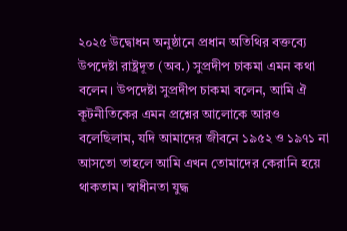২০২৫ উদ্বোধন অনুষ্ঠানে প্রধান অতিথির বক্তব্যে উপদেষ্টা রাষ্ট্রদূত (অব.) সুপ্রদীপ চাকমা এমন কথা বলেন। উপদেষ্টা সুপ্রদীপ চাকমা বলেন, আমি ঐ কূটনীতিকের এমন প্রশ্নের আলোকে আরও বলেছিলাম, যদি আমাদের জীবনে ১৯৫২ ও ১৯৭১ না আসতো তাহলে আমি এখন তোমাদের কেরানি হয়ে থাকতাম। স্বাধীনতা যুদ্ধ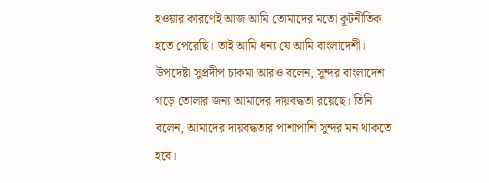হওয়ার কারণেই আজ আমি তোমাদের মতো কূটনীতিক হতে পেরেছি। তাই আমি ধন্য যে আমি বাংলাদেশী। উপদেষ্টা সুপ্রদীপ চাকমা আরও বলেন, সুন্দর বাংলাদেশ গড়ে তোলার জন্য আমাদের দায়বদ্ধতা রয়েছে। তিনি বলেন, আমাদের দায়বদ্ধতার পাশাপাশি সুন্দর মন থাকতে হবে।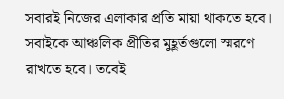সবারই নিজের এলাকার প্রতি মায়া থাকতে হবে। সবাইকে আঞ্চলিক প্রীতির মুহূর্তগুলো স্মরণে রাখতে হবে। তবেই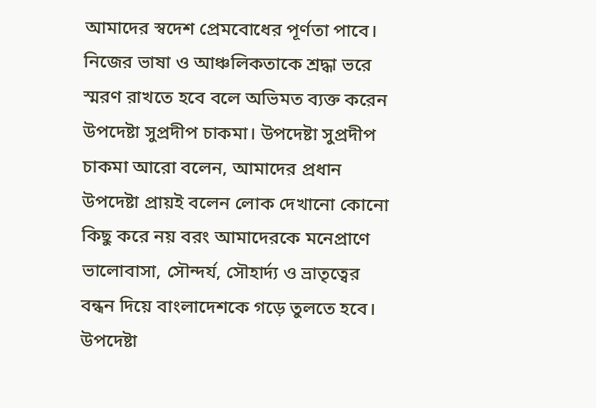আমাদের স্বদেশ প্রেমবোধের পূর্ণতা পাবে। নিজের ভাষা ও আঞ্চলিকতাকে শ্রদ্ধা ভরে স্মরণ রাখতে হবে বলে অভিমত ব্যক্ত করেন উপদেষ্টা সুপ্রদীপ চাকমা। উপদেষ্টা সুপ্রদীপ চাকমা আরো বলেন, আমাদের প্রধান উপদেষ্টা প্রায়ই বলেন লোক দেখানো কোনো কিছু করে নয় বরং আমাদেরকে মনেপ্রাণে ভালোবাসা, সৌন্দর্য, সৌহার্দ্য ও ভ্রাতৃত্বের বন্ধন দিয়ে বাংলাদেশকে গড়ে তুলতে হবে। উপদেষ্টা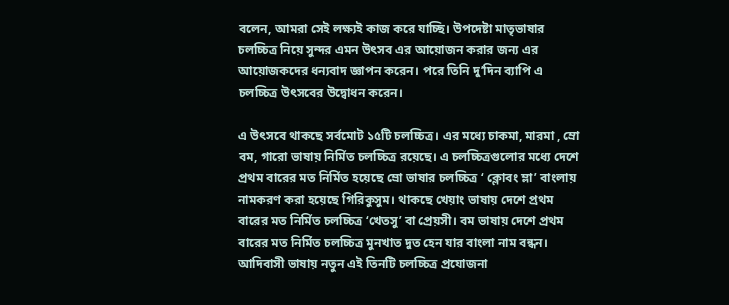বলেন, আমরা সেই লক্ষ্যই কাজ করে যাচ্ছি। উপদেষ্টা মাতৃভাষার চলচ্চিত্র নিয়ে সুন্দর এমন উৎসব এর আয়োজন করার জন্য এর আয়োজকদের ধন্যবাদ জ্ঞাপন করেন। পরে তিনি দু’দিন ব্যাপি এ চলচ্চিত্র উৎসবের উদ্বোধন করেন।

এ উৎসবে থাকছে সর্বমোট ১৫টি চলচ্চিত্র। এর মধ্যে চাকমা, মারমা , ম্রো বম, গারো ভাষায় নির্মিত চলচ্চিত্র রয়েছে। এ চলচ্চিত্রগুলোর মধ্যে দেশে প্রথম বারের মত নির্মিত হয়েছে ম্রো ভাষার চলচ্চিত্র ‘ ক্লোবং ম্লা’ বাংলায় নামকরণ করা হয়েছে গিরিকুসুম। থাকছে খেয়াং ভাষায় দেশে প্রথম বারের মত নির্মিত চলচ্চিত্র ‘খেতসু’ বা প্রেয়সী। বম ভাষায় দেশে প্রথম বারের মত নির্মিত চলচ্চিত্র মুনখাত দুত হেন যার বাংলা নাম বন্ধন। আদিবাসী ভাষায় নতুন এই তিনটি চলচ্চিত্র প্রযোজনা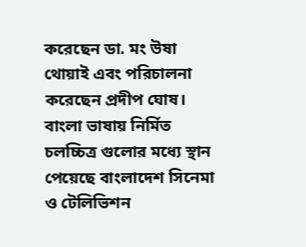করেছেন ডা. মং উষা থোয়াই এবং পরিচালনা করেছেন প্রদীপ ঘোষ। বাংলা ভাষায় নির্মিত চলচ্চিত্র গুলোর মধ্যে স্থান পেয়েছে বাংলাদেশ সিনেমা ও টেলিভিশন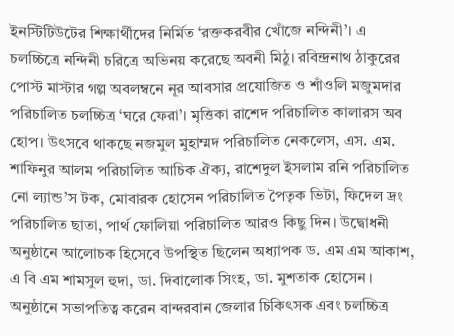ইনস্টিটিউটের শিক্ষার্থীদের নির্মিত ‘রক্তকরবীর খোঁজে নন্দিনী’। এ চলচ্চিত্রে নন্দিনী চরিত্রে অভিনয় করেছে অবনী মিঠু। রবিন্দ্রনাথ ঠাকুরের পোস্ট মাস্টার গল্প অবলম্বনে নূর আবসার প্রযোজিত ও শাঁওলি মজুমদার পরিচালিত চলচ্চিত্র ‘ঘরে ফেরা’। মৃত্তিকা রাশেদ পরিচালিত কালারস অব হোপ। উৎসবে থাকছে নজমুল মুহাম্মদ পরিচালিত নেকলেস, এস. এম. শাফিনুর আলম পরিচালিত আচিক ঐক্য, রাশেদুল ইসলাম রনি পরিচালিত নো ল্যান্ড’স টক, মোবারক হোসেন পরিচালিত পৈতৃক ভিটা, ফিদেল দ্রং পরিচালিত ছাতা, পার্থ ফোলিয়া পরিচালিত আরও কিছু দিন। উদ্বোধনী অনুষ্ঠানে আলোচক হিসেবে উপস্থিত ছিলেন অধ্যাপক ড. এম এম আকাশ, এ বি এম শামসুল হুদা, ডা. দিবালোক সিংহ, ডা. মুশতাক হোসেন । অনুষ্ঠানে সভাপতিত্ব করেন বান্দরবান জেলার চিকিৎসক এবং চলচ্চিত্র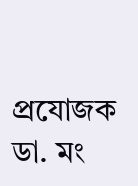প্রযোজক ডা. মং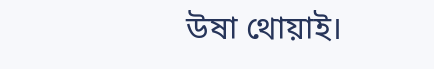উষা থোয়াই।